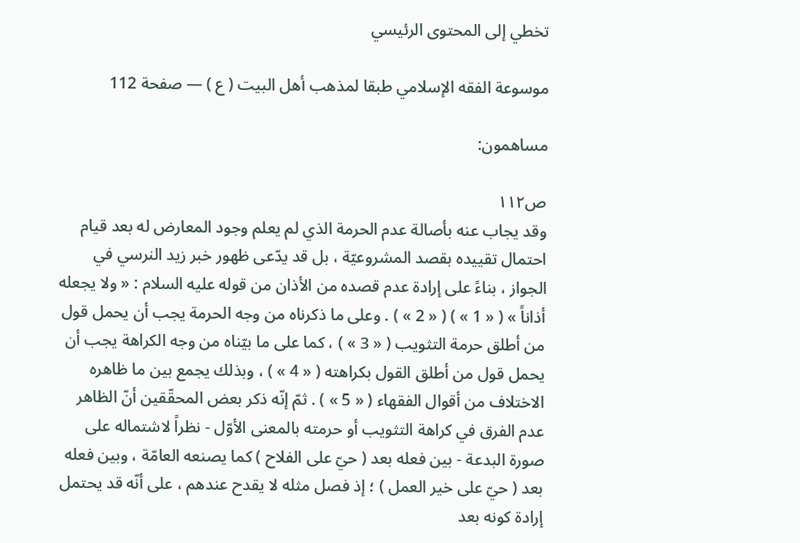تخطي إلى المحتوى الرئيسي

موسوعة الفقه الإسلامي طبقا لمذهب أهل البيت ( ع ) — صفحة 112

مساهمون:

ص١١٢
وقد يجاب عنه بأصالة عدم الحرمة الذي لم يعلم وجود المعارض له بعد قيام احتمال تقييده بقصد المشروعيّة ، بل قد يدّعى ظهور خبر زيد النرسي في الجواز ، بناءً على إرادة عدم قصده من الأذان من قوله عليه السلام : « ولا يجعله أذاناً » ( « 1 » ) ( « 2 » ) . وعلى ما ذكرناه من وجه الحرمة يجب أن يحمل قول من أطلق حرمة التثويب ( « 3 » ) ، كما على ما بيّناه من وجه الكراهة يجب أن يحمل قول من أطلق القول بكراهته ( « 4 » ) ، وبذلك يجمع بين ما ظاهره الاختلاف من أقوال الفقهاء ( « 5 » ) . ثمّ إنّه ذكر بعض المحقّقين أنّ الظاهر عدم الفرق في كراهة التثويب أو حرمته بالمعنى الأوّل - نظراً لاشتماله على صورة البدعة - بين فعله بعد ( حيّ على الفلاح ) كما يصنعه العامّة ، وبين فعله بعد ( حيّ على خير العمل ) ؛ إذ فصل مثله لا يقدح عندهم ، على أنّه قد يحتمل إرادة كونه بعد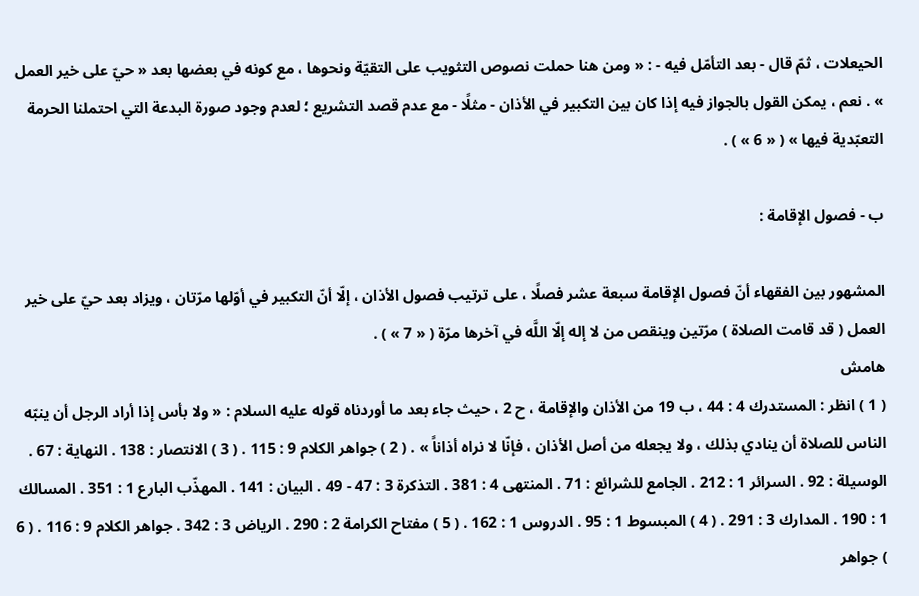الحيعلات ، ثمّ قال - بعد التأمّل فيه - : « ومن هنا حملت نصوص التثويب على التقيّة ونحوها ، مع كونه في بعضها بعد « حيّ على خير العمل » . نعم ، يمكن القول بالجواز فيه إذا كان بين التكبير في الأذان - مثلًا - مع عدم قصد التشريع ؛ لعدم وجود صورة البدعة التي احتملنا الحرمة التعبّدية فيها » ( « 6 » ) .

ب - فصول الإقامة :

المشهور بين الفقهاء أنّ فصول الإقامة سبعة عشر فصلًا ، على ترتيب فصول الأذان ، إلّا أنّ التكبير في أوّلها مرّتان ، ويزاد بعد حيّ على خير العمل ( قد قامت الصلاة ) مرّتين وينقص من لا إله إلّا اللَّه في آخرها مرّة ( « 7 » ) .
هامش
( 1 ) انظر : المستدرك 4 : 44 ، ب 19 من الأذان والإقامة ، ح 2 ، حيث جاء بعد ما أوردناه قوله عليه السلام : « ولا بأس إذا أراد الرجل أن ينبّه الناس للصلاة أن ينادي بذلك ، ولا يجعله من أصل الأذان ، فإنّا لا نراه أذاناً » . ( 2 ) جواهر الكلام 9 : 115 . ( 3 ) الانتصار : 138 . النهاية : 67 . الوسيلة : 92 . السرائر 1 : 212 . الجامع للشرائع : 71 . المنتهى 4 : 381 . التذكرة 3 : 47 - 49 . البيان : 141 . المهذّب البارع 1 : 351 . المسالك 1 : 190 . المدارك 3 : 291 . ( 4 ) المبسوط 1 : 95 . الدروس 1 : 162 . ( 5 ) مفتاح الكرامة 2 : 290 . الرياض 3 : 342 . جواهر الكلام 9 : 116 . ( 6 ) جواهر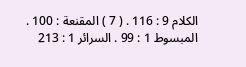الكلام 9 : 116 . ( 7 ) المقنعة : 100 . المبسوط 1 : 99 . السرائر 1 : 213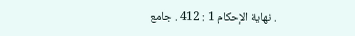. نهاية الإحكام 1 : 412 . جامع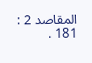المقاصد 2 : 181 .